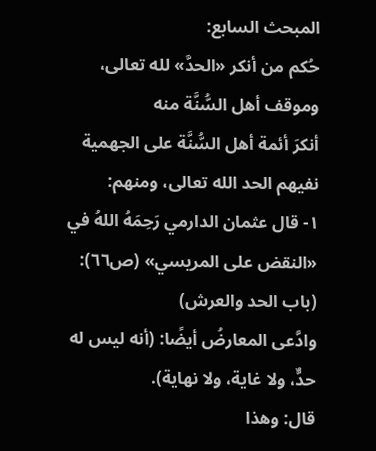المبحث السابع:
حُكم من أنكر «الحدَّ» لله تعالى، وموقف أهل السُّنَّة منه
أنكرَ أئمة أهل السُّنَّة على الجهمية نفيهم الحد الله تعالى، ومنهم:
١- قال عثمان الدارمي رَحِمَهُ اللهُ في «النقض على المريسي» (ص٦٦): (باب الحد والعرش)
وادَّعى المعارضُ أيضًا: (أنه ليس له حدٌّ، ولا غاية، ولا نهاية).
قال: وهذا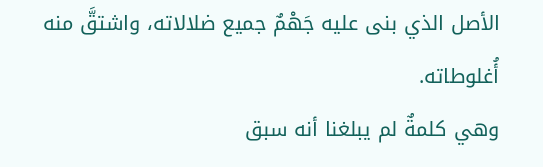الأصل الذي بنى عليه جَهْمٌ جميع ضلالاته، واشتقَّ منه أُغلوطاته.
وهي كلمةٌ لم يبلغنا أنه سبق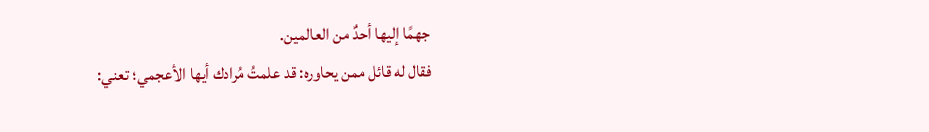جهمًا إليها أحدٌ من العالمين.
فقال له قائل ممن يحاوره: قد علمتُ مُرادك أيها الأعجمي؛ تعني: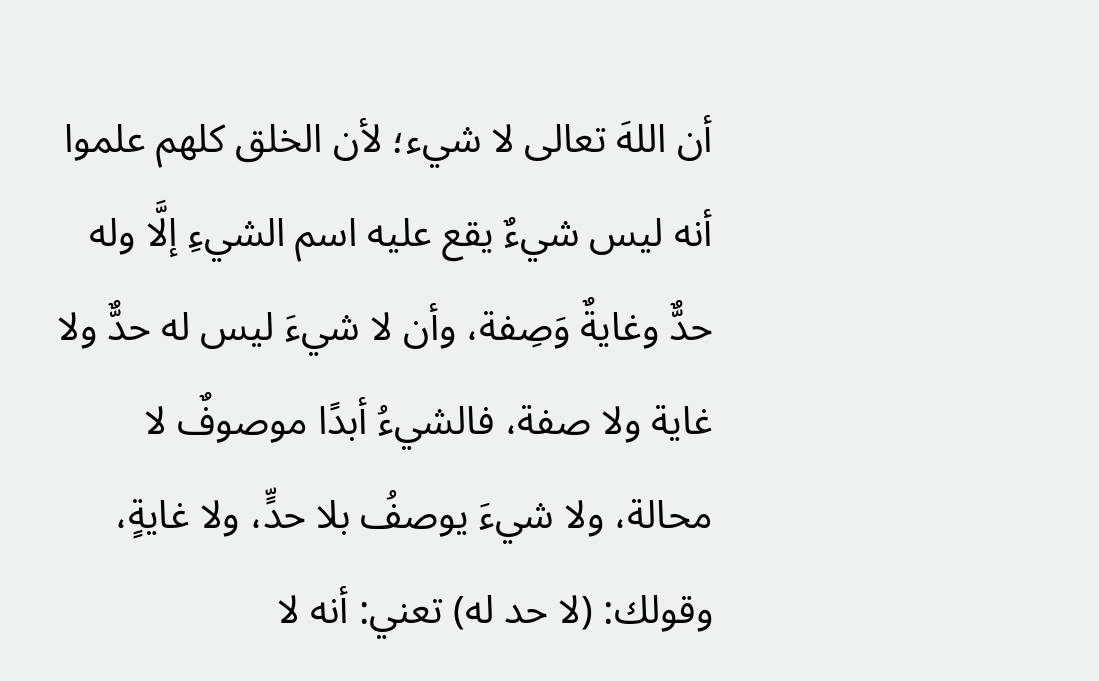أن اللهَ تعالى لا شيء؛ لأن الخلق كلهم علموا أنه ليس شيءٌ يقع عليه اسم الشيءِ إلَّا وله حدٌّ وغايةٌ وَصِفة، وأن لا شيءَ ليس له حدٌّ ولا غاية ولا صفة، فالشيءُ أبدًا موصوفٌ لا محالة، ولا شيءَ يوصفُ بلا حدٍّ، ولا غايةٍ، وقولك: (لا حد له) تعني: أنه لا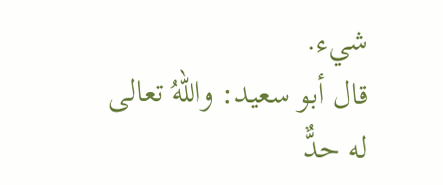شيء.
قال أبو سعيد: واللهُ تعالى له حدٌّ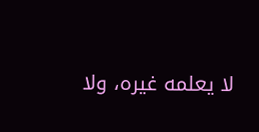لا يعلمه غيره، ولا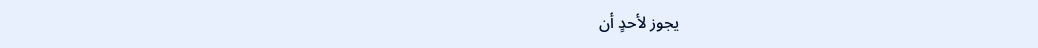يجوز لأحدٍ أن